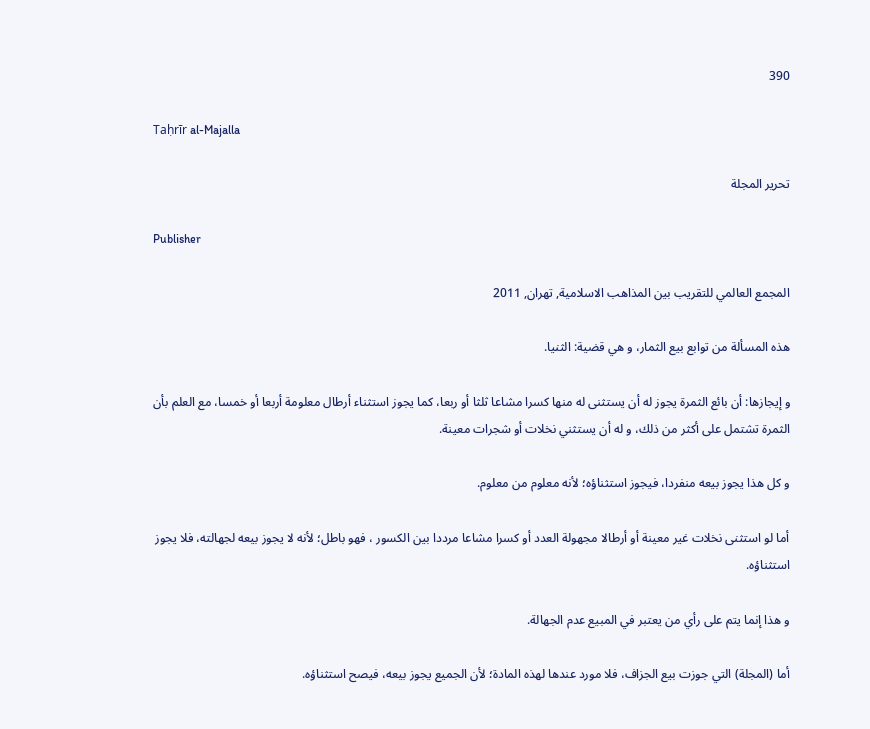390

Taḥrīr al-Majalla

تحرير المجلة

Publisher

المجمع العالمي للتقريب بين المذاهب الاسلامية, تهران, 2011

هذه المسألة من توابع بيع الثمار، و هي قضية: الثنيا.

و إيجازها: أن بائع الثمرة يجوز له أن يستثنى له منها كسرا مشاعا ثلثا أو ربعا، كما يجوز استثناء أرطال معلومة أربعا أو خمسا، مع العلم بأن الثمرة تشتمل على أكثر من ذلك، و له أن يستثني نخلات أو شجرات معينة.

و كل هذا يجوز بيعه منفردا، فيجوز استثناؤه؛ لأنه معلوم من معلوم.

أما لو استثنى نخلات غير معينة أو أرطالا مجهولة العدد أو كسرا مشاعا مرددا بين الكسور ، فهو باطل؛ لأنه لا يجوز بيعه لجهالته، فلا يجوز استثناؤه.

و هذا إنما يتم على رأي من يعتبر في المبيع عدم الجهالة.

أما (المجلة) التي جوزت بيع الجزاف، فلا مورد عندها لهذه المادة؛ لأن الجميع يجوز بيعه، فيصح استثناؤه.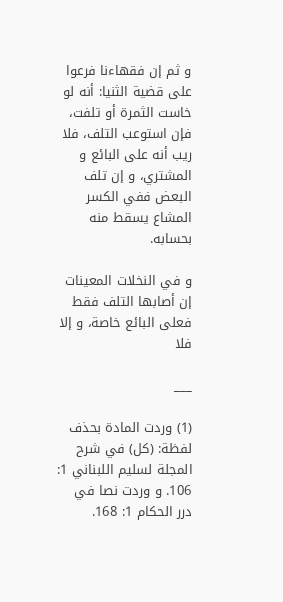و ثم إن فقهاءنا فرعوا على قضية الثنيا: أنه لو خاست الثمرة أو تلفت، فإن استوعب التلف، فلا ريب أنه على البائع و المشتري، و إن تلف البعض ففي الكسر المشاع يسقط منه بحسابه.

و في النخلات المعينات إن أصابها التلف فقط فعلى البائع خاصة، و إلا فلا

___

(1) وردت المادة بحذف لفظة: (كل) في شرح المجلة لسليم اللبناني 1: 106. و وردت نصا في درر الحكام 1: 168.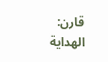قارن: الهداية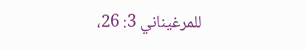للمرغيناني 3: 26،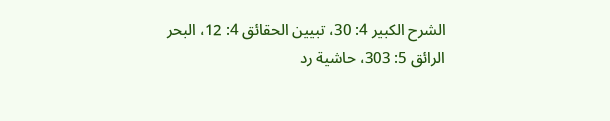الشرح الكبير 4: 30، تبيين الحقائق 4: 12، البحر الرائق 5: 303، حاشية رد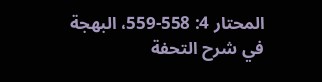المحتار 4: 558-559، البهجة في شرح التحفة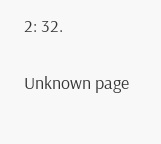2: 32.

Unknown page